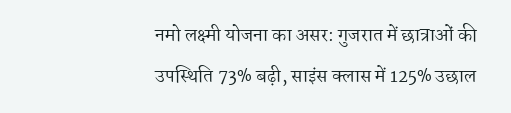नमो लक्ष्मी योजना का असर: गुजरात में छात्राओं की उपस्थिति 73% बढ़ी, साइंस क्लास में 125% उछाल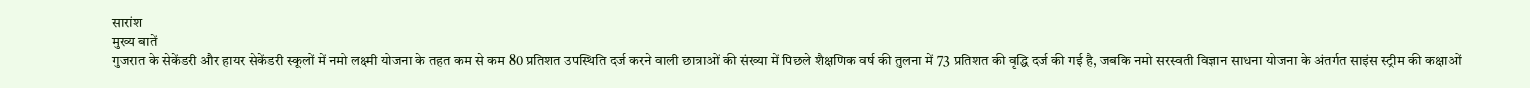सारांश
मुख्य बातें
गुजरात के सेकेंडरी और हायर सेकेंडरी स्कूलों में नमो लक्ष्मी योजना के तहत कम से कम 80 प्रतिशत उपस्थिति दर्ज करने वाली छात्राओं की संख्या में पिछले शैक्षणिक वर्ष की तुलना में 73 प्रतिशत की वृद्धि दर्ज की गई है, जबकि नमो सरस्वती विज्ञान साधना योजना के अंतर्गत साइंस स्ट्रीम की कक्षाओं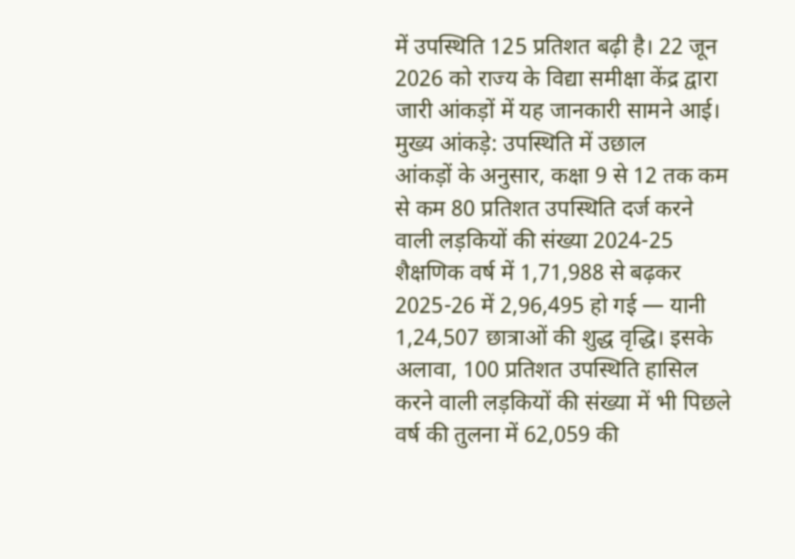में उपस्थिति 125 प्रतिशत बढ़ी है। 22 जून 2026 को राज्य के विद्या समीक्षा केंद्र द्वारा जारी आंकड़ों में यह जानकारी सामने आई।
मुख्य आंकड़े: उपस्थिति में उछाल
आंकड़ों के अनुसार, कक्षा 9 से 12 तक कम से कम 80 प्रतिशत उपस्थिति दर्ज करने वाली लड़कियों की संख्या 2024-25 शैक्षणिक वर्ष में 1,71,988 से बढ़कर 2025-26 में 2,96,495 हो गई — यानी 1,24,507 छात्राओं की शुद्ध वृद्धि। इसके अलावा, 100 प्रतिशत उपस्थिति हासिल करने वाली लड़कियों की संख्या में भी पिछले वर्ष की तुलना में 62,059 की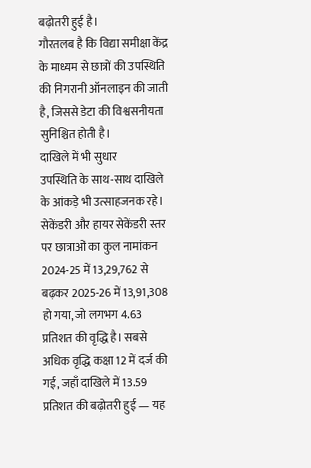बढ़ोतरी हुई है।
गौरतलब है कि विद्या समीक्षा केंद्र के माध्यम से छात्रों की उपस्थिति की निगरानी ऑनलाइन की जाती है, जिससे डेटा की विश्वसनीयता सुनिश्चित होती है।
दाखिले में भी सुधार
उपस्थिति के साथ-साथ दाखिले के आंकड़े भी उत्साहजनक रहे। सेकेंडरी और हायर सेकेंडरी स्तर पर छात्राओं का कुल नामांकन 2024-25 में 13,29,762 से बढ़कर 2025-26 में 13,91,308 हो गया, जो लगभग 4.63 प्रतिशत की वृद्धि है। सबसे अधिक वृद्धि कक्षा 12 में दर्ज की गई, जहाँ दाखिले में 13.59 प्रतिशत की बढ़ोतरी हुई — यह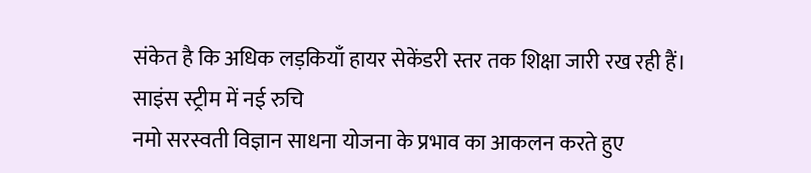संकेत है कि अधिक लड़कियाँ हायर सेकेंडरी स्तर तक शिक्षा जारी रख रही हैं।
साइंस स्ट्रीम में नई रुचि
नमो सरस्वती विज्ञान साधना योजना के प्रभाव का आकलन करते हुए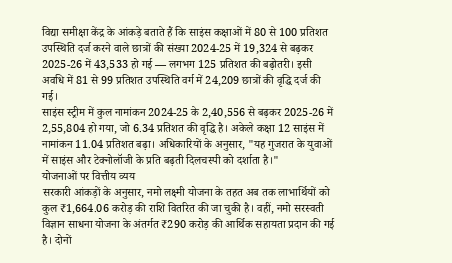विद्या समीक्षा केंद्र के आंकड़े बताते हैं कि साइंस कक्षाओं में 80 से 100 प्रतिशत उपस्थिति दर्ज करने वाले छात्रों की संख्या 2024-25 में 19,324 से बढ़कर 2025-26 में 43,533 हो गई — लगभग 125 प्रतिशत की बढ़ोतरी। इसी अवधि में 81 से 99 प्रतिशत उपस्थिति वर्ग में 24,209 छात्रों की वृद्धि दर्ज की गई।
साइंस स्ट्रीम में कुल नामांकन 2024-25 के 2,40,556 से बढ़कर 2025-26 में 2,55,804 हो गया, जो 6.34 प्रतिशत की वृद्धि है। अकेले कक्षा 12 साइंस में नामांकन 11.04 प्रतिशत बढ़ा। अधिकारियों के अनुसार, "यह गुजरात के युवाओं में साइंस और टेक्नोलॉजी के प्रति बढ़ती दिलचस्पी को दर्शाता है।"
योजनाओं पर वित्तीय व्यय
सरकारी आंकड़ों के अनुसार, नमो लक्ष्मी योजना के तहत अब तक लाभार्थियों को कुल ₹1,664.06 करोड़ की राशि वितरित की जा चुकी है। वहीं, नमो सरस्वती विज्ञान साधना योजना के अंतर्गत ₹290 करोड़ की आर्थिक सहायता प्रदान की गई है। दोनों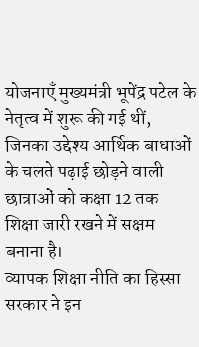योजनाएँ मुख्यमंत्री भूपेंद्र पटेल के नेतृत्व में शुरू की गई थीं, जिनका उद्देश्य आर्थिक बाधाओं के चलते पढ़ाई छोड़ने वाली छात्राओं को कक्षा 12 तक शिक्षा जारी रखने में सक्षम बनाना है।
व्यापक शिक्षा नीति का हिस्सा
सरकार ने इन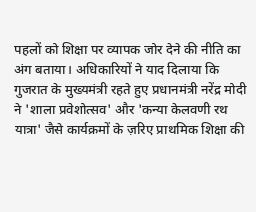पहलों को शिक्षा पर व्यापक जोर देने की नीति का अंग बताया। अधिकारियों ने याद दिलाया कि गुजरात के मुख्यमंत्री रहते हुए प्रधानमंत्री नरेंद्र मोदी ने 'शाला प्रवेशोत्सव' और 'कन्या केलवणी रथ यात्रा' जैसे कार्यक्रमों के ज़रिए प्राथमिक शिक्षा की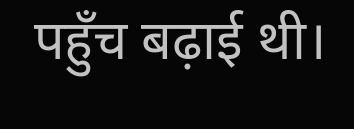पहुँच बढ़ाई थी।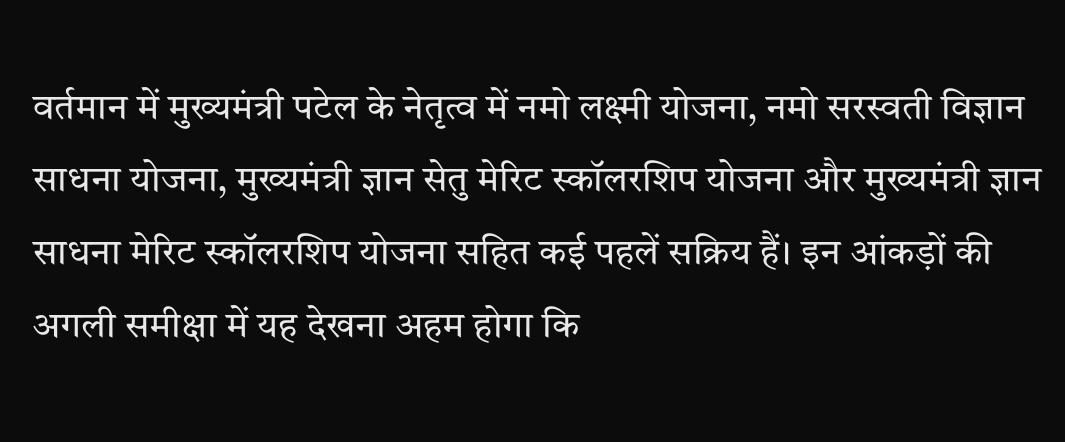वर्तमान में मुख्यमंत्री पटेल के नेतृत्व में नमो लक्ष्मी योजना, नमो सरस्वती विज्ञान साधना योजना, मुख्यमंत्री ज्ञान सेतु मेरिट स्कॉलरशिप योजना और मुख्यमंत्री ज्ञान साधना मेरिट स्कॉलरशिप योजना सहित कई पहलें सक्रिय हैं। इन आंकड़ों की अगली समीक्षा में यह देखना अहम होगा कि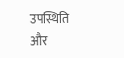उपस्थिति और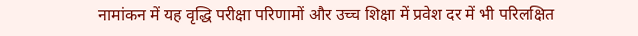नामांकन में यह वृद्धि परीक्षा परिणामों और उच्च शिक्षा में प्रवेश दर में भी परिलक्षित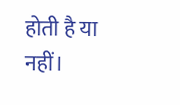होती है या नहीं।